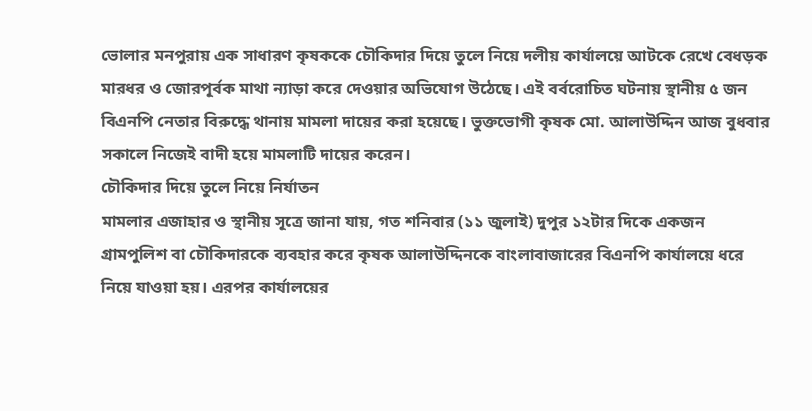ভোলার মনপুরায় এক সাধারণ কৃষককে চৌকিদার দিয়ে তুলে নিয়ে দলীয় কার্যালয়ে আটকে রেখে বেধড়ক মারধর ও জোরপূর্বক মাথা ন্যাড়া করে দেওয়ার অভিযোগ উঠেছে। এই বর্বরোচিত ঘটনায় স্থানীয় ৫ জন বিএনপি নেতার বিরুদ্ধে থানায় মামলা দায়ের করা হয়েছে। ভুক্তভোগী কৃষক মো. আলাউদ্দিন আজ বুধবার সকালে নিজেই বাদী হয়ে মামলাটি দায়ের করেন।
চৌকিদার দিয়ে তুলে নিয়ে নির্যাতন
মামলার এজাহার ও স্থানীয় সূত্রে জানা যায়, গত শনিবার (১১ জুলাই) দুপুর ১২টার দিকে একজন গ্রামপুলিশ বা চৌকিদারকে ব্যবহার করে কৃষক আলাউদ্দিনকে বাংলাবাজারের বিএনপি কার্যালয়ে ধরে নিয়ে যাওয়া হয়। এরপর কার্যালয়ের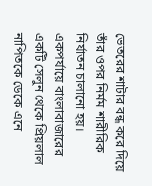ভেতরের শাটার বন্ধ করে দিয়ে তাঁর ওপর নির্মম শারীরিক নির্যাতন চালানো হয়। একপর্যায়ে বাংলাবাজারের একটি সেলুন থেকে প্রিয়লাল নাপিতকে ডেকে এনে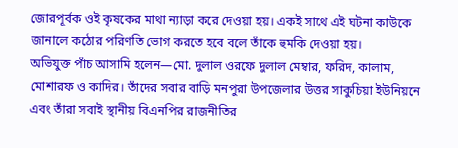জোরপূর্বক ওই কৃষকের মাথা ন্যাড়া করে দেওয়া হয়। একই সাথে এই ঘটনা কাউকে জানালে কঠোর পরিণতি ভোগ করতে হবে বলে তাঁকে হুমকি দেওয়া হয়।
অভিযুক্ত পাঁচ আসামি হলেন—মো. দুলাল ওরফে দুলাল মেম্বার, ফরিদ, কালাম, মোশারফ ও কাদির। তাঁদের সবার বাড়ি মনপুরা উপজেলার উত্তর সাকুচিয়া ইউনিয়নে এবং তাঁরা সবাই স্থানীয় বিএনপির রাজনীতির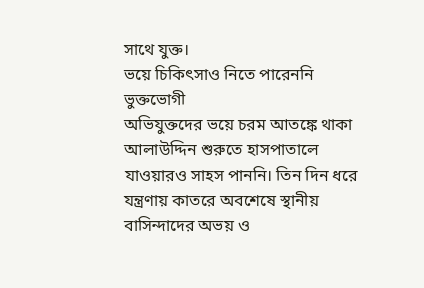সাথে যুক্ত।
ভয়ে চিকিৎসাও নিতে পারেননি ভুক্তভোগী
অভিযুক্তদের ভয়ে চরম আতঙ্কে থাকা আলাউদ্দিন শুরুতে হাসপাতালে যাওয়ারও সাহস পাননি। তিন দিন ধরে যন্ত্রণায় কাতরে অবশেষে স্থানীয় বাসিন্দাদের অভয় ও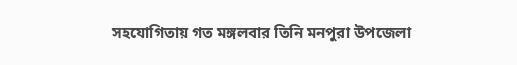সহযোগিতায় গত মঙ্গলবার তিনি মনপুরা উপজেলা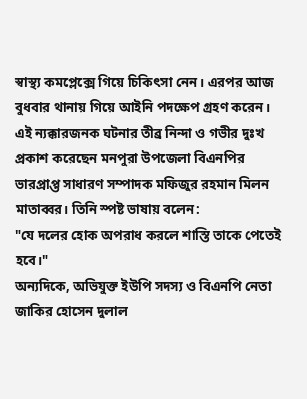স্বাস্থ্য কমপ্লেক্সে গিয়ে চিকিৎসা নেন। এরপর আজ বুধবার থানায় গিয়ে আইনি পদক্ষেপ গ্রহণ করেন।
এই ন্যক্কারজনক ঘটনার তীব্র নিন্দা ও গভীর দুঃখ প্রকাশ করেছেন মনপুরা উপজেলা বিএনপির ভারপ্রাপ্ত সাধারণ সম্পাদক মফিজুর রহমান মিলন মাতাব্বর। তিনি স্পষ্ট ভাষায় বলেন:
"যে দলের হোক অপরাধ করলে শাস্তি তাকে পেতেই হবে।"
অন্যদিকে, অভিযুক্ত ইউপি সদস্য ও বিএনপি নেতা জাকির হোসেন দুলাল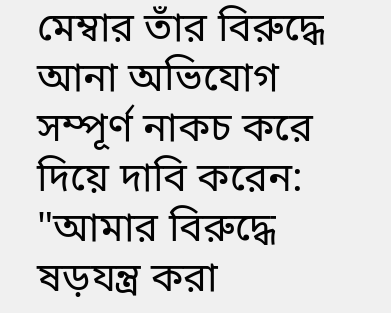মেম্বার তাঁর বিরুদ্ধে আনা অভিযোগ সম্পূর্ণ নাকচ করে দিয়ে দাবি করেন:
"আমার বিরুদ্ধে ষড়যন্ত্র করা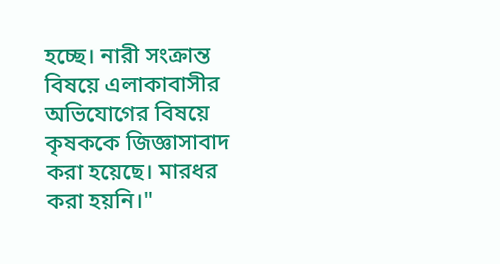হচ্ছে। নারী সংক্রান্ত বিষয়ে এলাকাবাসীর অভিযোগের বিষয়ে কৃষককে জিজ্ঞাসাবাদ করা হয়েছে। মারধর করা হয়নি।"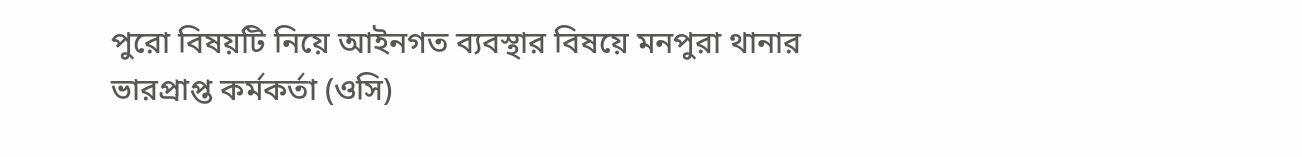পুরো বিষয়টি নিয়ে আইনগত ব্যবস্থার বিষয়ে মনপুরা থানার ভারপ্রাপ্ত কর্মকর্তা (ওসি)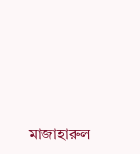মাজাহারুল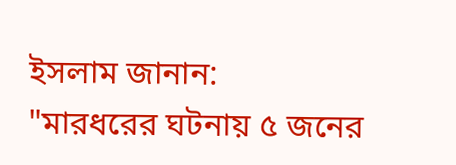ইসলাম জানান:
"মারধরের ঘটনায় ৫ জনের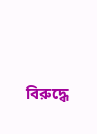বিরুদ্ধে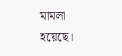মামলা হয়েছে।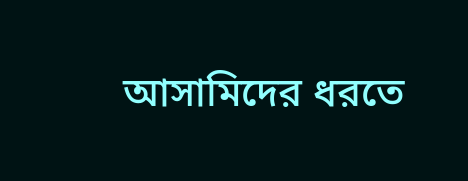আসামিদের ধরতে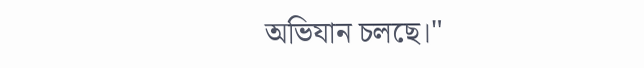অভিযান চলছে।"